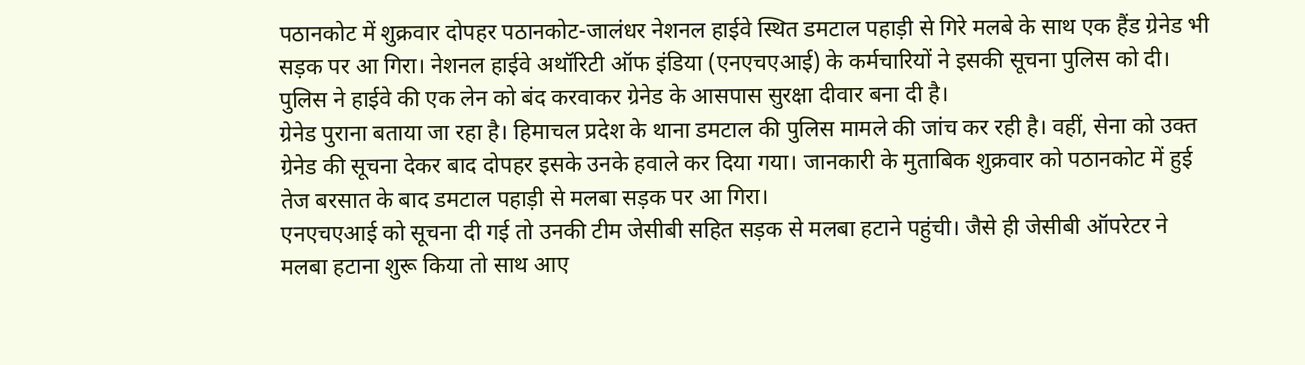पठानकोट में शुक्रवार दोपहर पठानकोट-जालंधर नेशनल हाईवे स्थित डमटाल पहाड़ी से गिरे मलबे के साथ एक हैंड ग्रेनेड भी सड़क पर आ गिरा। नेशनल हाईवे अथॉरिटी ऑफ इंडिया (एनएचएआई) के कर्मचारियों ने इसकी सूचना पुलिस को दी। पुलिस ने हाईवे की एक लेन को बंद करवाकर ग्रेनेड के आसपास सुरक्षा दीवार बना दी है।
ग्रेनेड पुराना बताया जा रहा है। हिमाचल प्रदेश के थाना डमटाल की पुलिस मामले की जांच कर रही है। वहीं, सेना को उक्त ग्रेनेड की सूचना देकर बाद दोपहर इसके उनके हवाले कर दिया गया। जानकारी के मुताबिक शुक्रवार को पठानकोट में हुई तेज बरसात के बाद डमटाल पहाड़ी से मलबा सड़क पर आ गिरा।
एनएचएआई को सूचना दी गई तो उनकी टीम जेसीबी सहित सड़क से मलबा हटाने पहुंची। जैसे ही जेसीबी ऑपरेटर ने मलबा हटाना शुरू किया तो साथ आए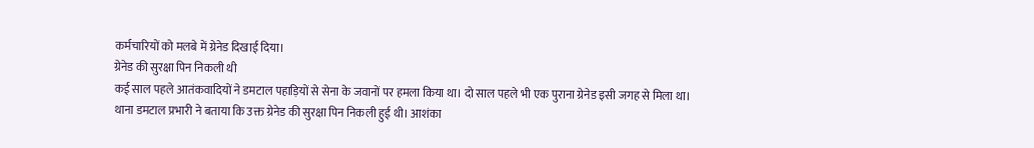कर्मचारियों को मलबे में ग्रेनेड दिखाई दिया।
ग्रेनेड की सुरक्षा पिन निकली थी
कई साल पहले आतंकवादियों ने डमटाल पहाड़ियों से सेना के जवानों पर हमला किया था। दो साल पहले भी एक पुराना ग्रेनेड इसी जगह से मिला था। थाना डमटाल प्रभारी ने बताया कि उक्त ग्रेनेड की सुरक्षा पिन निकली हुई थी। आशंका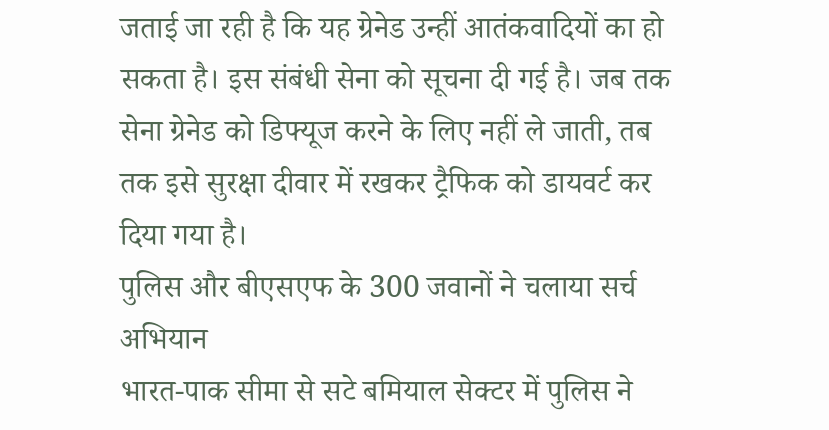जताई जा रही है कि यह ग्रेनेड उन्हीं आतंकवादियों का हो सकता है। इस संबंधी सेना को सूचना दी गई है। जब तक सेना ग्रेनेड को डिफ्यूज करने के लिए नहीं ले जाती, तब तक इसे सुरक्षा दीवार में रखकर ट्रैफिक को डायवर्ट कर दिया गया है।
पुलिस और बीएसएफ के 300 जवानों ने चलाया सर्च अभियान
भारत-पाक सीमा से सटे बमियाल सेक्टर में पुलिस ने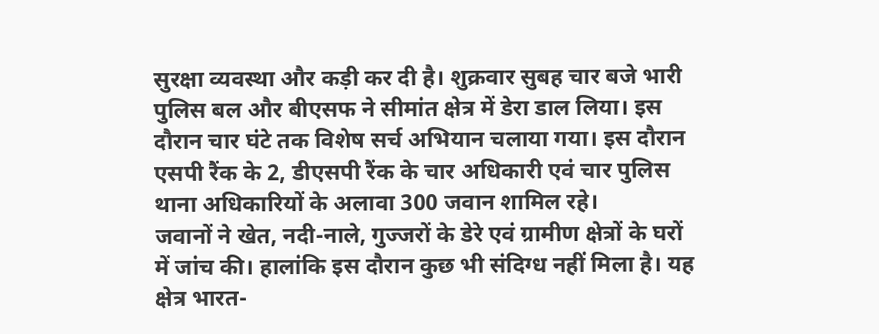सुरक्षा व्यवस्था और कड़ी कर दी है। शुक्रवार सुबह चार बजे भारी पुलिस बल और बीएसफ ने सीमांत क्षेत्र में डेरा डाल लिया। इस दौरान चार घंटे तक विशेष सर्च अभियान चलाया गया। इस दौरान एसपी रैंक के 2, डीएसपी रैंक के चार अधिकारी एवं चार पुलिस थाना अधिकारियों के अलावा 300 जवान शामिल रहे।
जवानों ने खेत, नदी-नाले, गुज्जरों के डेरे एवं ग्रामीण क्षेत्रों के घरों में जांच की। हालांकि इस दौरान कुछ भी संदिग्ध नहीं मिला है। यह क्षेत्र भारत-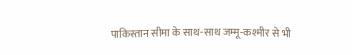पाकिस्तान सीमा के साथ-साथ जम्मू-कश्मीर से भी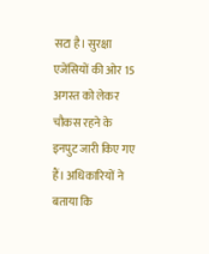सटा है। सुरक्षा एजेंसियों की ओर 15 अगस्त को लेकर चौकस रहने के इनपुट जारी किए गए हैं। अधिकारियों ने बताया कि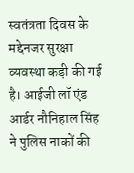स्वतंत्रता दिवस के मद्देनजर सुरक्षा व्यवस्था कड़ी की गई है। आईजी लॉ एंड आर्डर नौनिहाल सिंह ने पुलिस नाकों की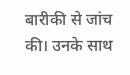बारीकी से जांच की। उनके साथ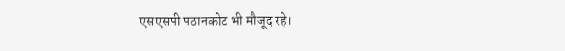एसएसपी पठानकोट भी मौजूद रहे।